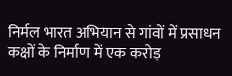निर्मल भारत अभियान से गांवों में प्रसाधन कक्षों के निर्माण में एक करोड़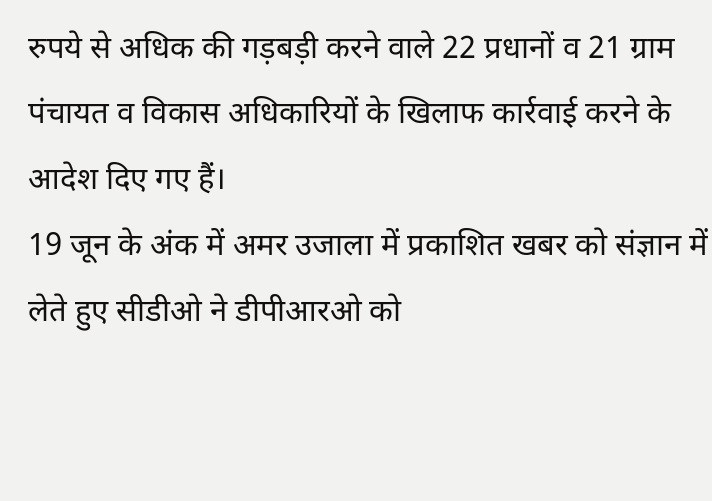रुपये से अधिक की गड़बड़ी करने वाले 22 प्रधानों व 21 ग्राम पंचायत व विकास अधिकारियों के खिलाफ कार्रवाई करने के आदेश दिए गए हैं।
19 जून के अंक में अमर उजाला में प्रकाशित खबर को संज्ञान में लेते हुए सीडीओ ने डीपीआरओ को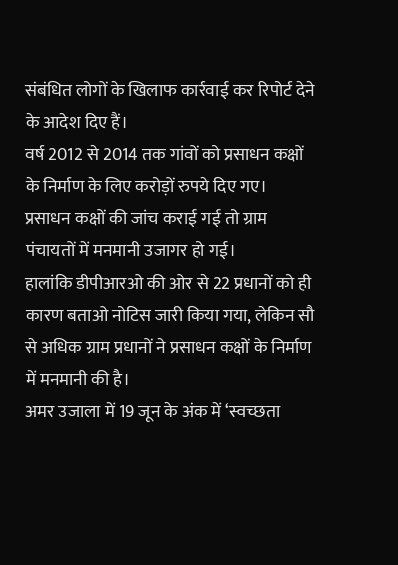संबंधित लोगों के खिलाफ कार्रवाई कर रिपोर्ट देने के आदेश दिए हैं।
वर्ष 2012 से 2014 तक गांवों को प्रसाधन कक्षों के निर्माण के लिए करोड़ों रुपये दिए गए। प्रसाधन कक्षों की जांच कराई गई तो ग्राम पंचायतों में मनमानी उजागर हो गई।
हालांकि डीपीआरओ की ओर से 22 प्रधानों को ही कारण बताओ नोटिस जारी किया गया, लेकिन सौ से अधिक ग्राम प्रधानों ने प्रसाधन कक्षों के निर्माण में मनमानी की है।
अमर उजाला में 19 जून के अंक में ‘स्वच्छता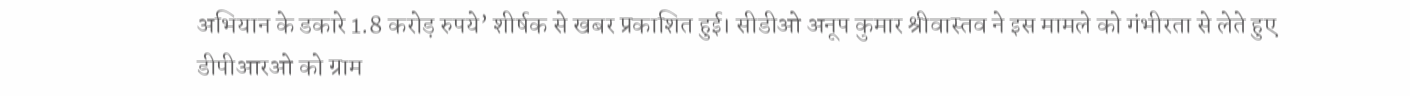अभियान के डकारे 1.8 करोड़ रुपये’ शीर्षक से खबर प्रकाशित हुई। सीडीओ अनूप कुमार श्रीवास्तव ने इस मामले को गंभीरता से लेते हुए डीपीआरओ को ग्राम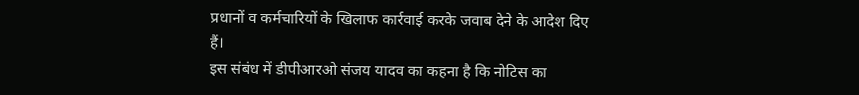प्रधानों व कर्मचारियों के खिलाफ कार्रवाई करके जवाब देने के आदेश दिए हैं।
इस संबंध में डीपीआरओ संजय यादव का कहना है कि नोटिस का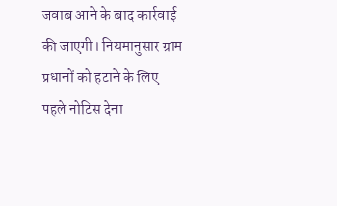जवाब आने के बाद कार्रवाई की जाएगी। नियमानुसार ग्राम प्रधानों को हटाने के लिए पहले नोटिस देना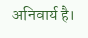अनिवार्य है।